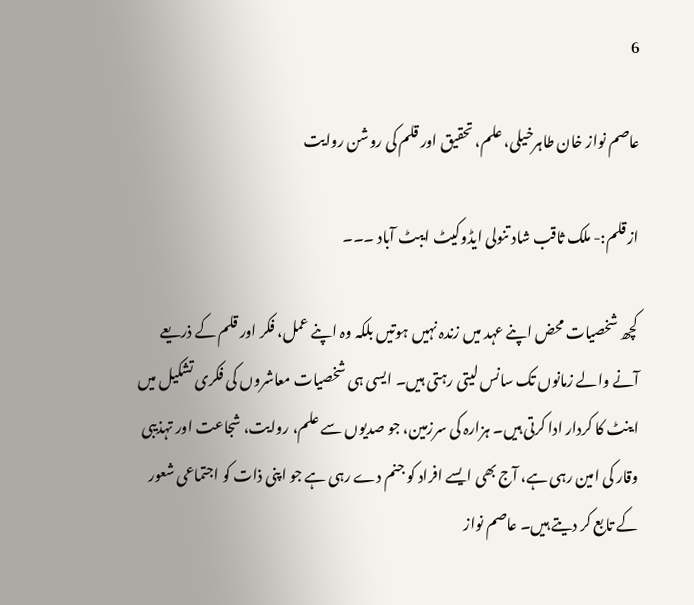6

عاصم نواز خان طاہرخیلی، علم، تحقیق اور قلم کی روشن روایت

از قلم:- ملک ثاقب شاد تنولی ایڈوکیٹ ایبٹ آباد ۔۔۔

کچھ شخصیات محض اپنے عہد میں زندہ نہیں ہوتیں بلکہ وہ اپنے عمل، فکر اور قلم کے ذریعے آنے والے زمانوں تک سانس لیتی رہتی ہیں۔ ایسی ہی شخصیات معاشروں کی فکری تشکیل میں اینٹ کا کردار ادا کرتی ہیں۔ ہزارہ کی سرزمین، جو صدیوں سے علم، روایت، شجاعت اور تہذیبی وقار کی امین رہی ہے، آج بھی ایسے افراد کو جنم دے رہی ہے جو اپنی ذات کو اجتماعی شعور کے تابع کر دیتے ہیں۔ عاصم نواز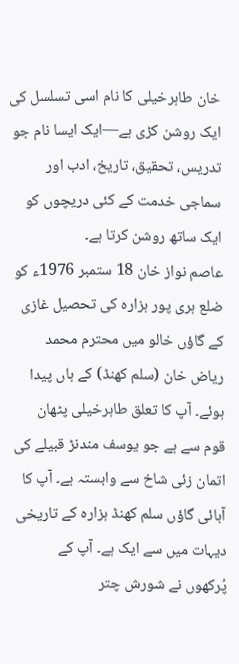خان طاہرخیلی کا نام اسی تسلسل کی ایک روشن کڑی ہے—ایک ایسا نام جو تدریس، تحقیق، تاریخ، ادب اور سماجی خدمت کے کئی دریچوں کو ایک ساتھ روشن کرتا ہے۔
عاصم نواز خان 18 ستمبر 1976ء کو ضلع ہری پور ہزارہ کی تحصیل غازی کے گاؤں خالو میں محترم محمد ریاض خان (سلم کھنڈ) کے ہاں پیدا ہوئے۔ آپ کا تعلق طاہرخیلی پٹھان قوم سے ہے جو یوسف مندنڑ قبیلے کی اتمان زئی شاخ سے وابستہ ہے۔ آپ کا آبائی گاؤں سلم کھنڈ ہزارہ کے تاریخی دیہات میں سے ایک ہے۔ آپ کے پُرکھوں نے شورش چتر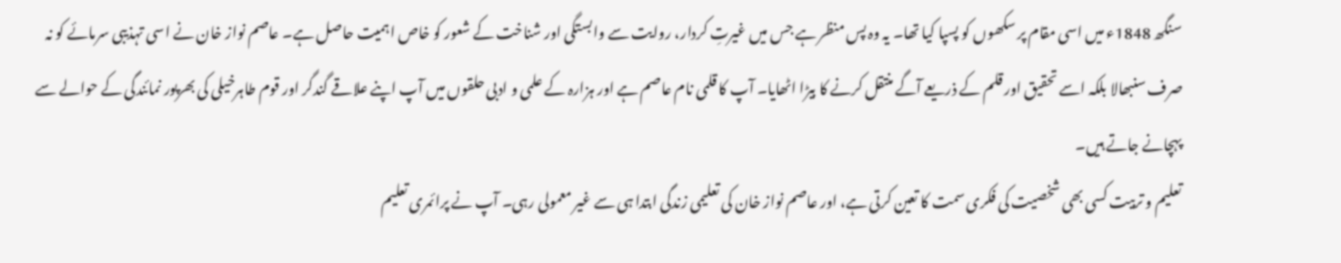سنگھ 1848ء میں اسی مقام پر سکھوں کو پسپا کیا تھا۔ یہ وہ پس منظر ہے جس میں غیرتِ کردار، روایت سے وابستگی اور شناخت کے شعور کو خاص اہمیت حاصل ہے۔ عاصم نواز خان نے اسی تہذیبی سرمائے کو نہ صرف سنبھالا بلکہ اسے تحقیق اور قلم کے ذریعے آگے منتقل کرنے کا بیڑا اٹھایا۔ آپ کا قلمی نام عاصم ہے اور ہزارہ کے علمی و ادبی حلقوں میں آپ اپنے علاقے گندگر اور قوم طاہرخیلی کی بھرپور نمائندگی کے حوالے سے پہچانے جاتے ہیں۔
تعلیم و تربیت کسی بھی شخصیت کی فکری سمت کا تعین کرتی ہے، اور عاصم نواز خان کی تعلیمی زندگی ابتدا ہی سے غیر معمولی رہی۔ آپ نے پرائمری تعلیم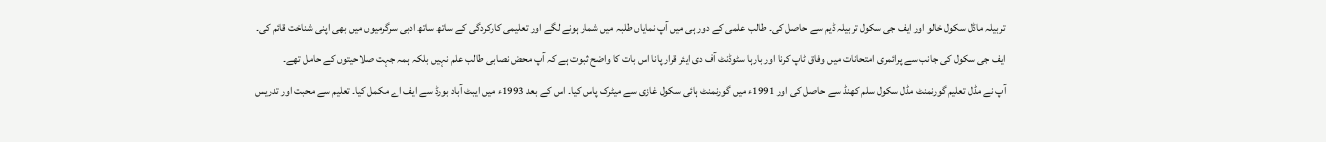تربیلہ ماڈل سکول خالو اور ایف جی سکول تربیلہ ڈیم سے حاصل کی۔ طالب علمی کے دور ہی میں آپ نمایاں طلبہ میں شمار ہونے لگے اور تعلیمی کارکردگی کے ساتھ ساتھ ادبی سرگرمیوں میں بھی اپنی شناخت قائم کی۔ ایف جی سکول کی جانب سے پرائمری امتحانات میں وفاق ٹاپ کرنا اور بارہا سٹوڈنٹ آف دی ایئر قرار پانا اس بات کا واضح ثبوت ہے کہ آپ محض نصابی طالب علم نہیں بلکہ ہمہ جہت صلاحیتوں کے حامل تھے۔
آپ نے مڈل تعلیم گورنمنٹ مڈل سکول سلم کھنڈ سے حاصل کی اور 1991ء میں گورنمنٹ ہائی سکول غازی سے میٹرک پاس کیا۔ اس کے بعد 1993ء میں ایبٹ آباد بورڈ سے ایف اے مکمل کیا۔ تعلیم سے محبت اور تدریس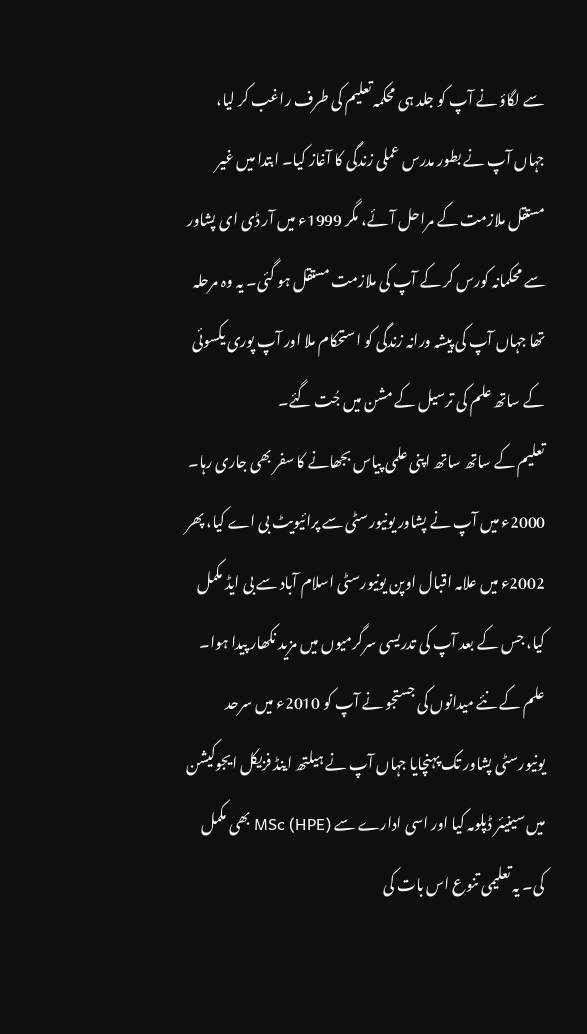سے لگاؤ نے آپ کو جلد ہی محکمہ تعلیم کی طرف راغب کر لیا، جہاں آپ نے بطور مدرس عملی زندگی کا آغاز کیا۔ ابتدا میں غیر مستقل ملازمت کے مراحل آئے، مگر 1999ء میں آر ڈی ای پشاور سے محکمانہ کورس کر کے آپ کی ملازمت مستقل ہو گئی۔ یہ وہ مرحلہ تھا جہاں آپ کی پیشہ ورانہ زندگی کو استحکام ملا اور آپ پوری یکسوئی کے ساتھ علم کی ترسیل کے مشن میں جُت گئے۔
تعلیم کے ساتھ ساتھ اپنی علمی پیاس بجھانے کا سفر بھی جاری رہا۔ 2000ء میں آپ نے پشاور یونیورسٹی سے پرائیویٹ بی اے کیا، پھر 2002ء میں علامہ اقبال اوپن یونیورسٹی اسلام آباد سے بی ایڈ مکمل کیا، جس کے بعد آپ کی تدریسی سرگرمیوں میں مزید نکھار پیدا ہوا۔ علم کے نئے میدانوں کی جستجو نے آپ کو 2010ء میں سرحد یونیورسٹی پشاور تک پہنچایا جہاں آپ نے ہیلتھ اینڈ فزیکل ایجوکیشن میں سینیئر ڈپلومہ کیا اور اسی ادارے سے MSc (HPE) بھی مکمل کی۔ یہ تعلیمی تنوع اس بات کی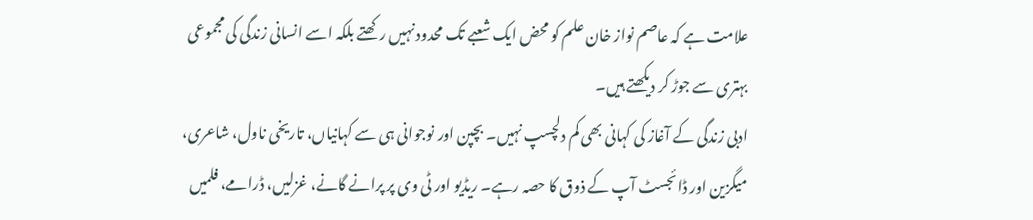علامت ہے کہ عاصم نواز خان علم کو محض ایک شعبے تک محدود نہیں رکھتے بلکہ اسے انسانی زندگی کی مجموعی بہتری سے جوڑ کر دیکھتے ہیں۔
ادبی زندگی کے آغاز کی کہانی بھی کم دلچسپ نہیں۔ بچپن اور نوجوانی ہی سے کہانیاں، تاریخی ناول، شاعری، میگزین اور ڈائجسٹ آپ کے ذوق کا حصہ رہے۔ ریڈیو اور ٹی وی پر پرانے گانے، غزلیں، ڈرامے، فلمیں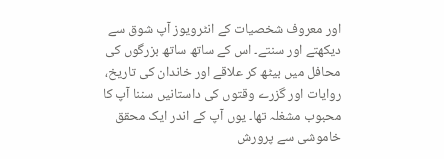اور معروف شخصیات کے انٹرویوز آپ شوق سے دیکھتے اور سنتے۔ اس کے ساتھ ساتھ بزرگوں کی محافل میں بیٹھ کر علاقے اور خاندان کی تاریخ، روایات اور گزرے وقتوں کی داستانیں سننا آپ کا محبوب مشغلہ تھا۔ یوں آپ کے اندر ایک محقق خاموشی سے پرورش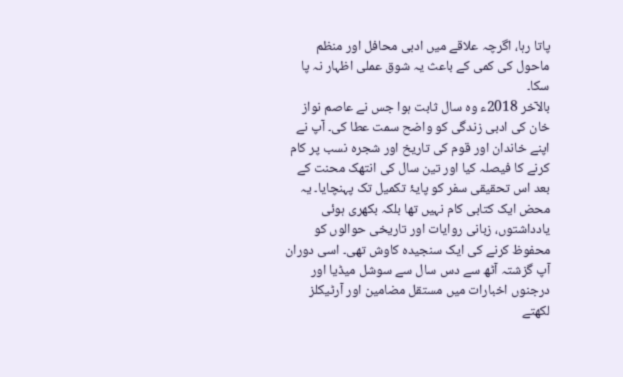پاتا رہا، اگرچہ علاقے میں ادبی محافل اور منظم ماحول کی کمی کے باعث یہ شوق عملی اظہار نہ پا سکا۔
بالآخر 2018ء وہ سال ثابت ہوا جس نے عاصم نواز خان کی ادبی زندگی کو واضح سمت عطا کی۔ آپ نے اپنے خاندان اور قوم کی تاریخ اور شجرہ نسب پر کام کرنے کا فیصلہ کیا اور تین سال کی انتھک محنت کے بعد اس تحقیقی سفر کو پایۂ تکمیل تک پہنچایا۔ یہ محض ایک کتابی کام نہیں تھا بلکہ بکھری ہوئی یادداشتوں، زبانی روایات اور تاریخی حوالوں کو محفوظ کرنے کی ایک سنجیدہ کاوش تھی۔ اسی دوران آپ گزشتہ آٹھ سے دس سال سے سوشل میڈیا اور درجنوں اخبارات میں مستقل مضامین اور آرٹیکلز لکھتے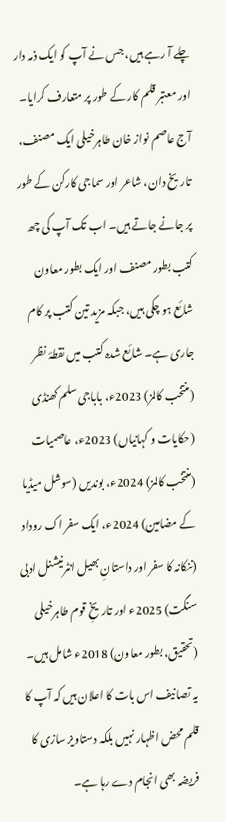چلے آ رہے ہیں، جس نے آپ کو ایک ذمہ دار اور معتبر قلم کار کے طور پر متعارف کرایا۔
آج عاصم نواز خان طاہرخیلی ایک مصنف، تاریخ دان، شاعر اور سماجی کارکن کے طور پر جانے جاتے ہیں۔ اب تک آپ کی چھ کتب بطور مصنف اور ایک بطور معاون شائع ہو چکی ہیں، جبکہ مزید تین کتب پر کام جاری ہے۔ شائع شدہ کتب میں نقطۂ نظر (منتخب کالمز) 2023ء، باباجی سلم کھنڈی (حکایات و کہانیاں) 2023ء، عاصمیات (منتخب کالمز) 2024ء، بوندیں (سوشل میڈیا کے مضامین) 2024ء، ایک سفر اک روداد (ننکانہ کا سفر اور داستانِ بھیل انٹرنیشنل ادبی سنگت) 2025ء اور تاریخِ قوم طاہرخیلی (تحقیق، بطور معاون) 2018ء شامل ہیں۔ یہ تصانیف اس بات کا اعلان ہیں کہ آپ کا قلم محض اظہار نہیں بلکہ دستاویز سازی کا فریضہ بھی انجام دے رہا ہے۔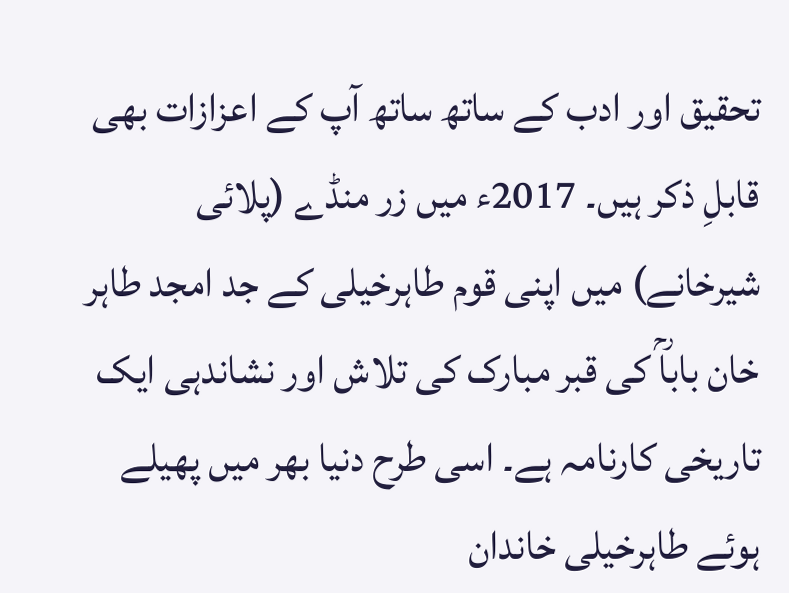تحقیق اور ادب کے ساتھ ساتھ آپ کے اعزازات بھی قابلِ ذکر ہیں۔ 2017ء میں زر منڈے (پلائی شیرخانے) میں اپنی قوم طاہرخیلی کے جد امجد طاہر خان باباؒ کی قبر مبارک کی تلاش اور نشاندہی ایک تاریخی کارنامہ ہے۔ اسی طرح دنیا بھر میں پھیلے ہوئے طاہرخیلی خاندان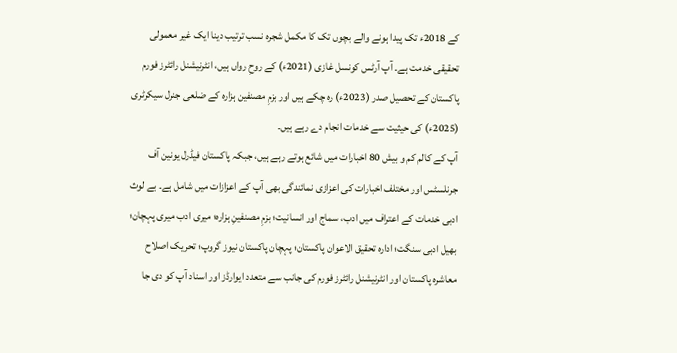کے 2018ء تک پیدا ہونے والے بچوں تک کا مکمل شجرہ نسب ترتیب دینا ایک غیر معمولی تحقیقی خدمت ہے۔ آپ آرٹس کونسل غازی (2021ء) کے روحِ رواں ہیں، انٹرنیشنل رائٹرز فورم پاکستان کے تحصیل صدر (2023ء) رہ چکے ہیں اور بزمِ مصنفین ہزارہ کے ضلعی جنرل سیکرٹری (2025ء) کی حیثیت سے خدمات انجام دے رہے ہیں۔
آپ کے کالم کم و بیش 80 اخبارات میں شائع ہوتے رہے ہیں، جبکہ پاکستان فیڈرل یونین آف جرنلسٹس اور مختلف اخبارات کی اعزازی نمائندگی بھی آپ کے اعزازات میں شامل ہے۔ بے لوث ادبی خدمات کے اعتراف میں ادب، سماج اور انسانیت؛ بزمِ مصنفینِ ہزارہ؛ میری ادب میری پہچان؛ بھیل ادبی سنگت؛ ادارہ تحقیق الاعوان پاکستان؛ پہچان پاکستان نیوز گروپ؛ تحریک اصلاح معاشرہ پاکستان اور انٹرنیشنل رائٹرز فورم کی جانب سے متعدد ایوارڈز اور اسناد آپ کو دی جا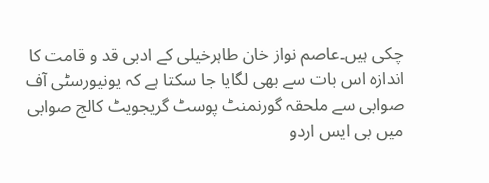چکی ہیں۔عاصم نواز خان طاہرخیلی کے ادبی قد و قامت کا اندازہ اس بات سے بھی لگایا جا سکتا ہے کہ یونیورسٹی آف صوابی سے ملحقہ گورنمنٹ پوسٹ گریجویٹ کالج صوابی میں بی ایس اردو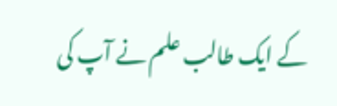کے ایک طالب علم نے آپ کی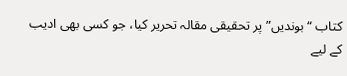کتاب “بوندیں” پر تحقیقی مقالہ تحریر کیا، جو کسی بھی ادیب کے لیے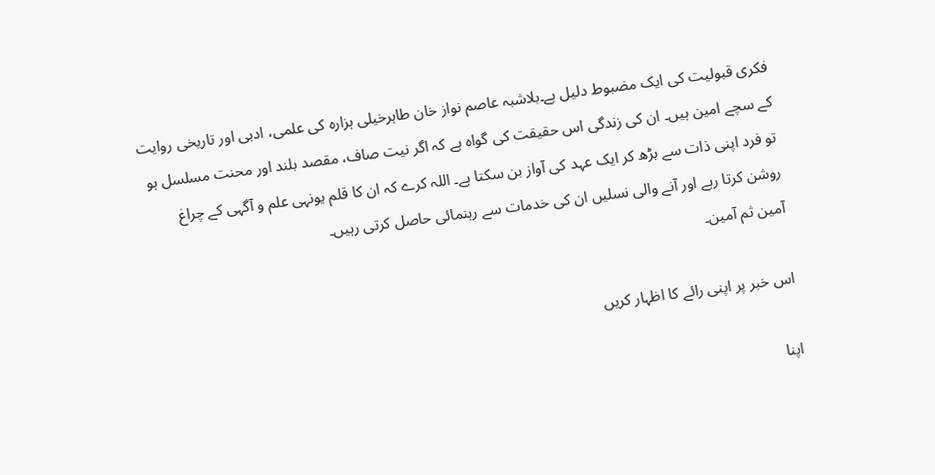فکری قبولیت کی ایک مضبوط دلیل ہے۔بلاشبہ عاصم نواز خان طاہرخیلی ہزارہ کی علمی، ادبی اور تاریخی روایت کے سچے امین ہیں۔ ان کی زندگی اس حقیقت کی گواہ ہے کہ اگر نیت صاف، مقصد بلند اور محنت مسلسل ہو تو فرد اپنی ذات سے بڑھ کر ایک عہد کی آواز بن سکتا ہے۔ اللہ کرے کہ ان کا قلم یونہی علم و آگہی کے چراغ روشن کرتا رہے اور آنے والی نسلیں ان کی خدمات سے رہنمائی حاصل کرتی رہیں۔
آمین ثم آمین۔

اس خبر پر اپنی رائے کا اظہار کریں

اپنا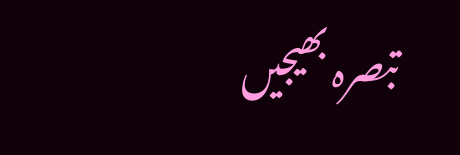تبصرہ بھیجیں